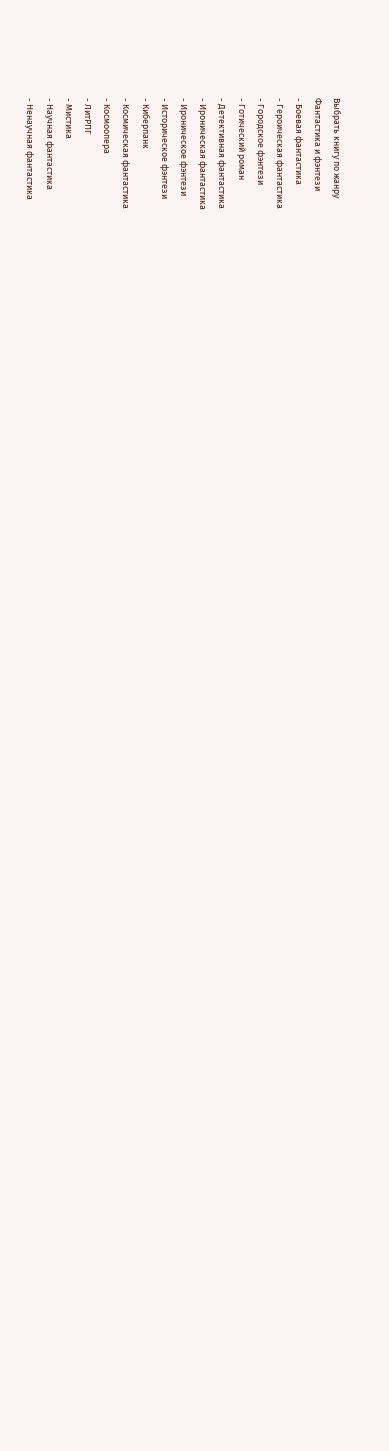Выбрать книгу по жанру
Фантастика и фэнтези
- Боевая фантастика
- Героическая фантастика
- Городское фэнтези
- Готический роман
- Детективная фантастика
- Ироническая фантастика
- Ироническое фэнтези
- Историческое фэнтези
- Киберпанк
- Космическая фантастика
- Космоопера
- ЛитРПГ
- Мистика
- Научная фантастика
- Ненаучная фантастика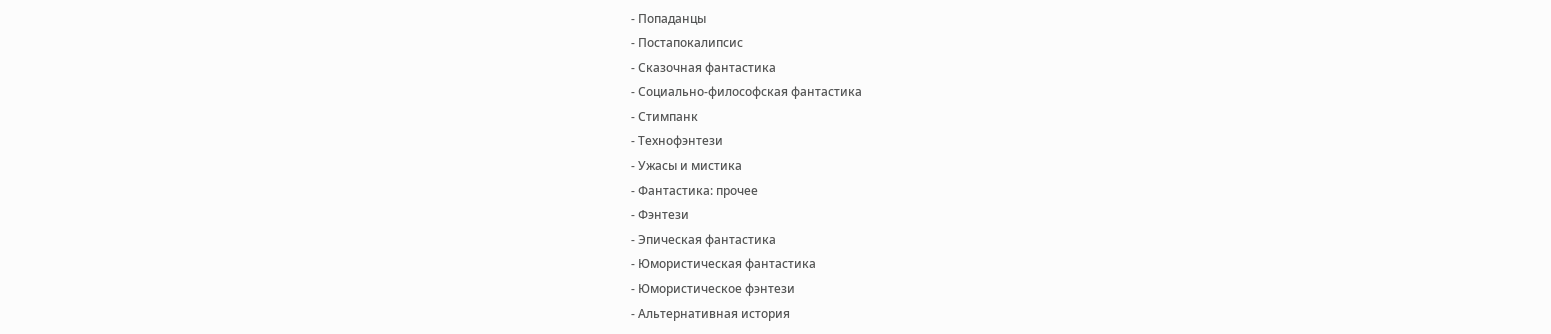- Попаданцы
- Постапокалипсис
- Сказочная фантастика
- Социально-философская фантастика
- Стимпанк
- Технофэнтези
- Ужасы и мистика
- Фантастика: прочее
- Фэнтези
- Эпическая фантастика
- Юмористическая фантастика
- Юмористическое фэнтези
- Альтернативная история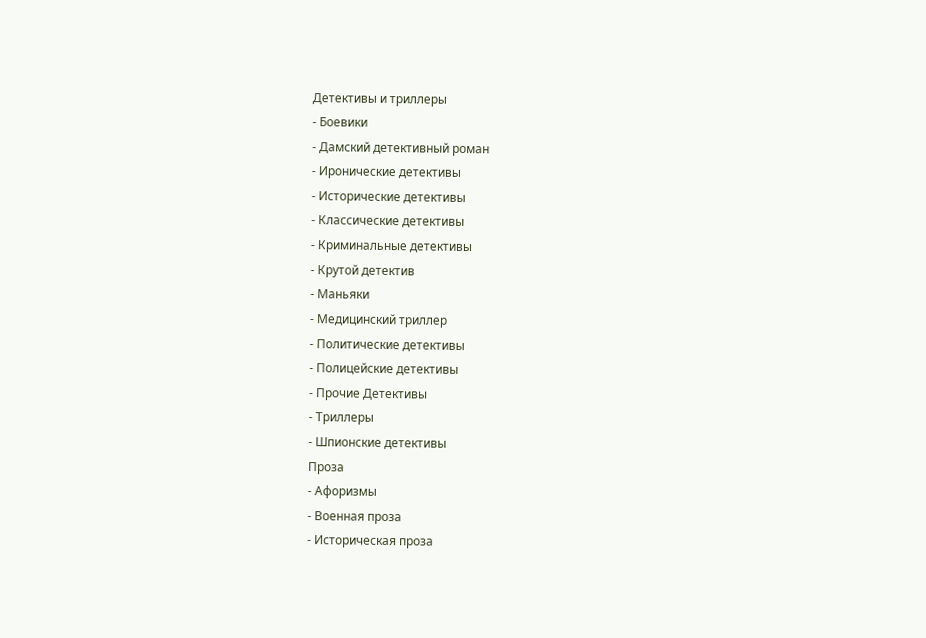Детективы и триллеры
- Боевики
- Дамский детективный роман
- Иронические детективы
- Исторические детективы
- Классические детективы
- Криминальные детективы
- Крутой детектив
- Маньяки
- Медицинский триллер
- Политические детективы
- Полицейские детективы
- Прочие Детективы
- Триллеры
- Шпионские детективы
Проза
- Афоризмы
- Военная проза
- Историческая проза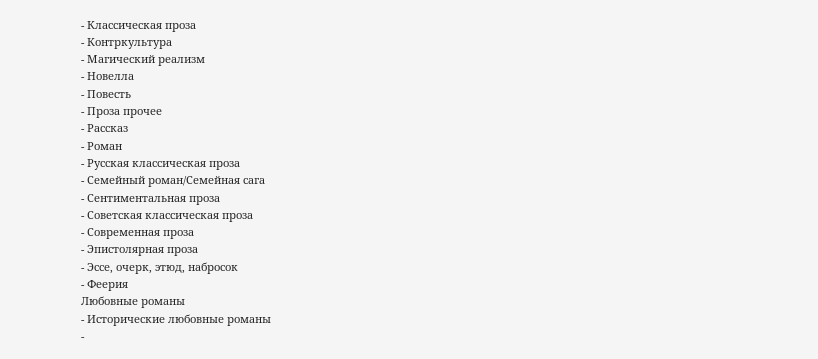- Классическая проза
- Контркультура
- Магический реализм
- Новелла
- Повесть
- Проза прочее
- Рассказ
- Роман
- Русская классическая проза
- Семейный роман/Семейная сага
- Сентиментальная проза
- Советская классическая проза
- Современная проза
- Эпистолярная проза
- Эссе, очерк, этюд, набросок
- Феерия
Любовные романы
- Исторические любовные романы
-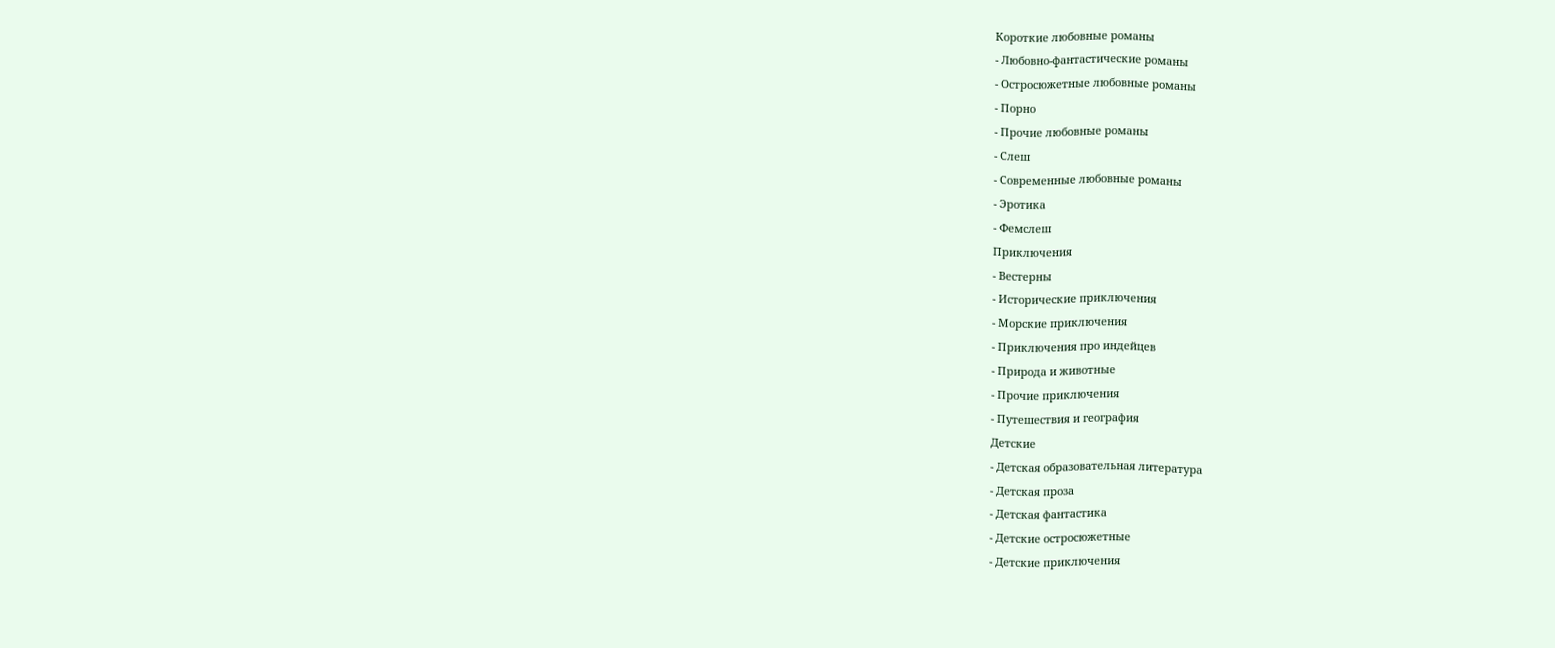Короткие любовные романы
- Любовно-фантастические романы
- Остросюжетные любовные романы
- Порно
- Прочие любовные романы
- Слеш
- Современные любовные романы
- Эротика
- Фемслеш
Приключения
- Вестерны
- Исторические приключения
- Морские приключения
- Приключения про индейцев
- Природа и животные
- Прочие приключения
- Путешествия и география
Детские
- Детская образовательная литература
- Детская проза
- Детская фантастика
- Детские остросюжетные
- Детские приключения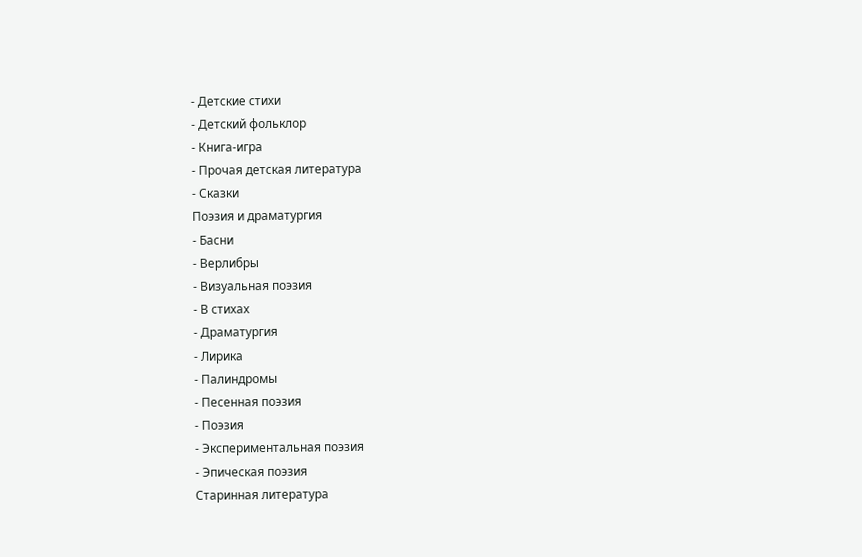- Детские стихи
- Детский фольклор
- Книга-игра
- Прочая детская литература
- Сказки
Поэзия и драматургия
- Басни
- Верлибры
- Визуальная поэзия
- В стихах
- Драматургия
- Лирика
- Палиндромы
- Песенная поэзия
- Поэзия
- Экспериментальная поэзия
- Эпическая поэзия
Старинная литература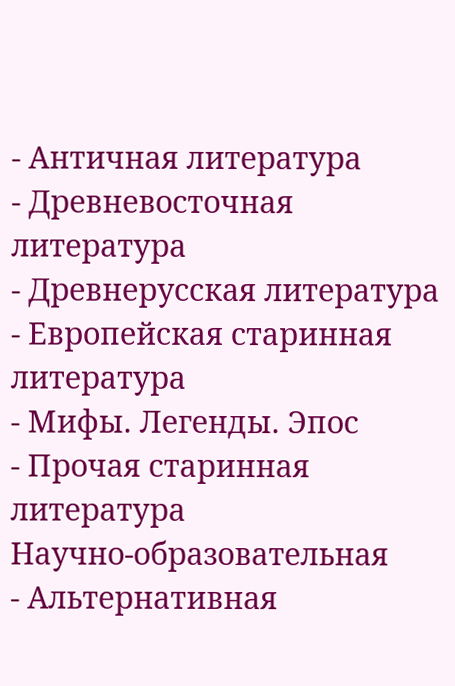- Античная литература
- Древневосточная литература
- Древнерусская литература
- Европейская старинная литература
- Мифы. Легенды. Эпос
- Прочая старинная литература
Научно-образовательная
- Альтернативная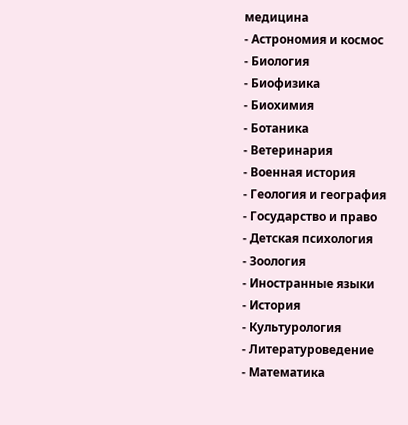медицина
- Астрономия и космос
- Биология
- Биофизика
- Биохимия
- Ботаника
- Ветеринария
- Военная история
- Геология и география
- Государство и право
- Детская психология
- Зоология
- Иностранные языки
- История
- Культурология
- Литературоведение
- Математика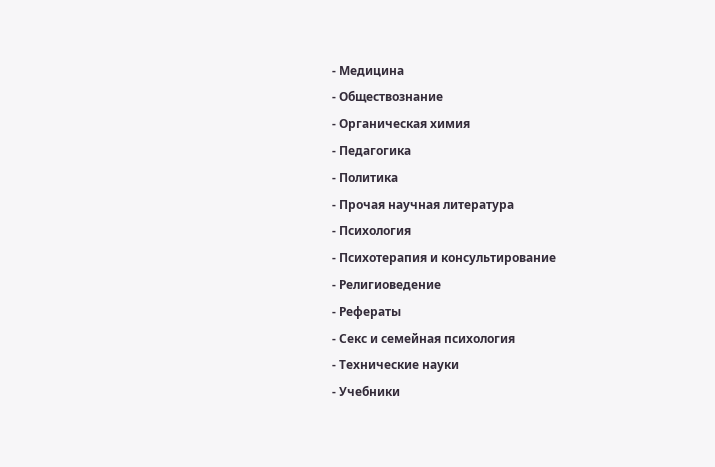- Медицина
- Обществознание
- Органическая химия
- Педагогика
- Политика
- Прочая научная литература
- Психология
- Психотерапия и консультирование
- Религиоведение
- Рефераты
- Секс и семейная психология
- Технические науки
- Учебники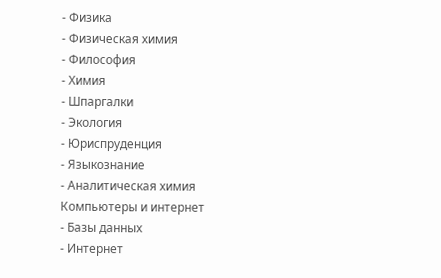- Физика
- Физическая химия
- Философия
- Химия
- Шпаргалки
- Экология
- Юриспруденция
- Языкознание
- Аналитическая химия
Компьютеры и интернет
- Базы данных
- Интернет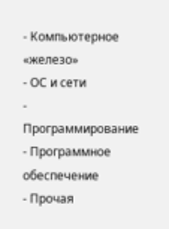- Компьютерное «железо»
- ОС и сети
- Программирование
- Программное обеспечение
- Прочая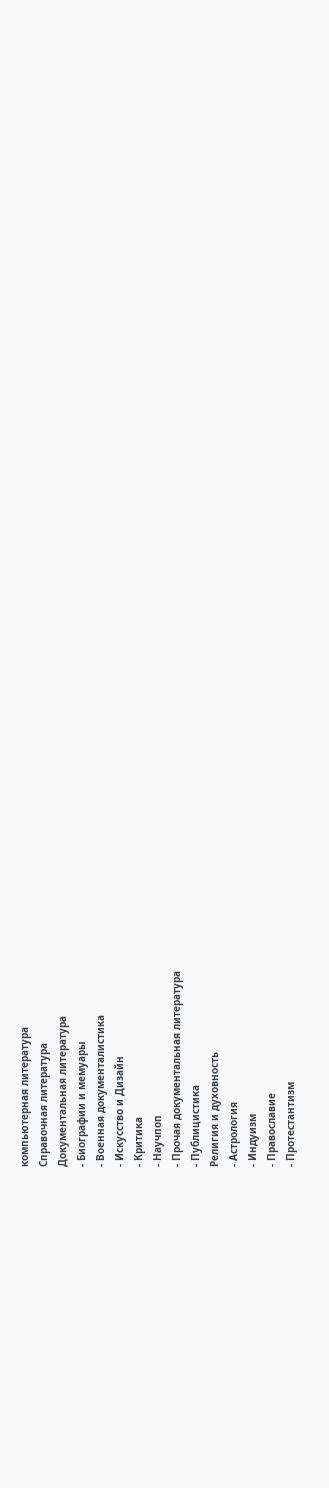компьютерная литература
Справочная литература
Документальная литература
- Биографии и мемуары
- Военная документалистика
- Искусство и Дизайн
- Критика
- Научпоп
- Прочая документальная литература
- Публицистика
Религия и духовность
- Астрология
- Индуизм
- Православие
- Протестантизм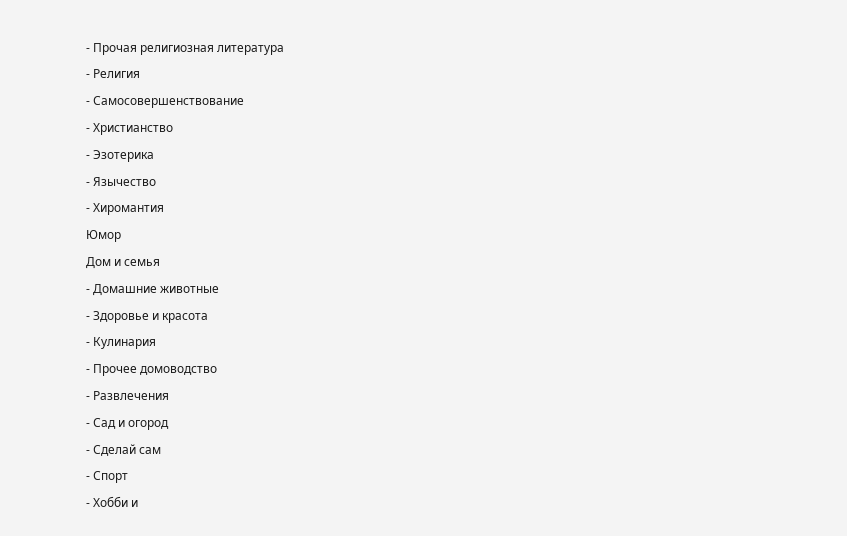- Прочая религиозная литература
- Религия
- Самосовершенствование
- Христианство
- Эзотерика
- Язычество
- Хиромантия
Юмор
Дом и семья
- Домашние животные
- Здоровье и красота
- Кулинария
- Прочее домоводство
- Развлечения
- Сад и огород
- Сделай сам
- Спорт
- Хобби и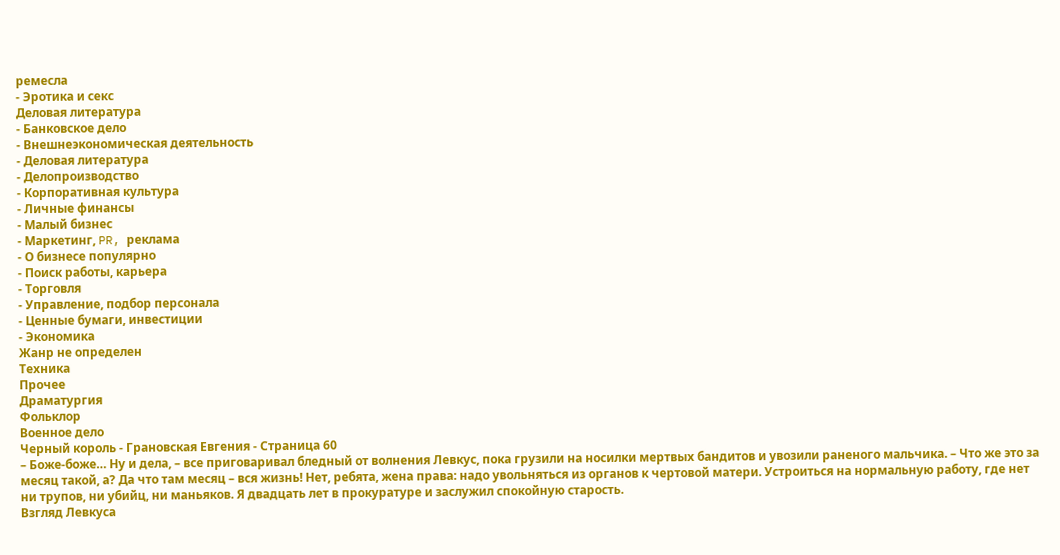ремесла
- Эротика и секс
Деловая литература
- Банковское дело
- Внешнеэкономическая деятельность
- Деловая литература
- Делопроизводство
- Корпоративная культура
- Личные финансы
- Малый бизнес
- Маркетинг, PR, реклама
- О бизнесе популярно
- Поиск работы, карьера
- Торговля
- Управление, подбор персонала
- Ценные бумаги, инвестиции
- Экономика
Жанр не определен
Техника
Прочее
Драматургия
Фольклор
Военное дело
Черный король - Грановская Евгения - Страница 60
– Боже-боже… Ну и дела, – все приговаривал бледный от волнения Левкус, пока грузили на носилки мертвых бандитов и увозили раненого мальчика. – Что же это за месяц такой, а? Да что там месяц – вся жизнь! Нет, ребята, жена права: надо увольняться из органов к чертовой матери. Устроиться на нормальную работу, где нет ни трупов, ни убийц, ни маньяков. Я двадцать лет в прокуратуре и заслужил спокойную старость.
Взгляд Левкуса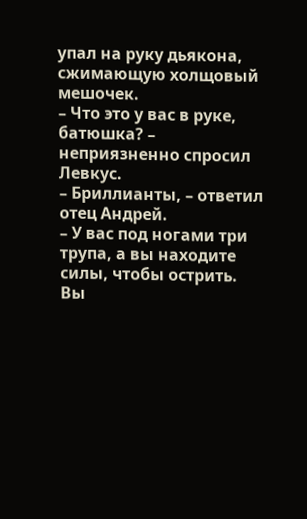упал на руку дьякона, сжимающую холщовый мешочек.
– Что это у вас в руке, батюшка? – неприязненно спросил Левкус.
– Бриллианты, – ответил отец Андрей.
– У вас под ногами три трупа, а вы находите силы, чтобы острить. Вы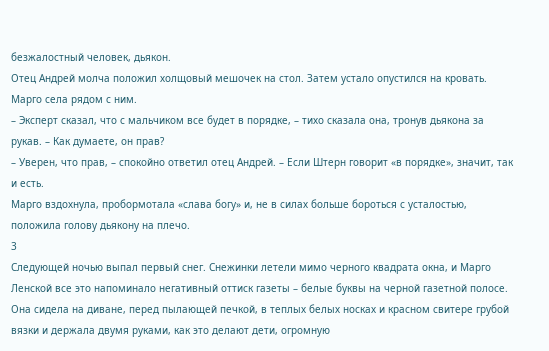безжалостный человек, дьякон.
Отец Андрей молча положил холщовый мешочек на стол. Затем устало опустился на кровать. Марго села рядом с ним.
– Эксперт сказал, что с мальчиком все будет в порядке, – тихо сказала она, тронув дьякона за рукав. – Как думаете, он прав?
– Уверен, что прав, – спокойно ответил отец Андрей. – Если Штерн говорит «в порядке», значит, так и есть.
Марго вздохнула, пробормотала «слава богу» и, не в силах больше бороться с усталостью, положила голову дьякону на плечо.
3
Следующей ночью выпал первый снег. Снежинки летели мимо черного квадрата окна, и Марго Ленской все это напоминало негативный оттиск газеты – белые буквы на черной газетной полосе.
Она сидела на диване, перед пылающей печкой, в теплых белых носках и красном свитере грубой вязки и держала двумя руками, как это делают дети, огромную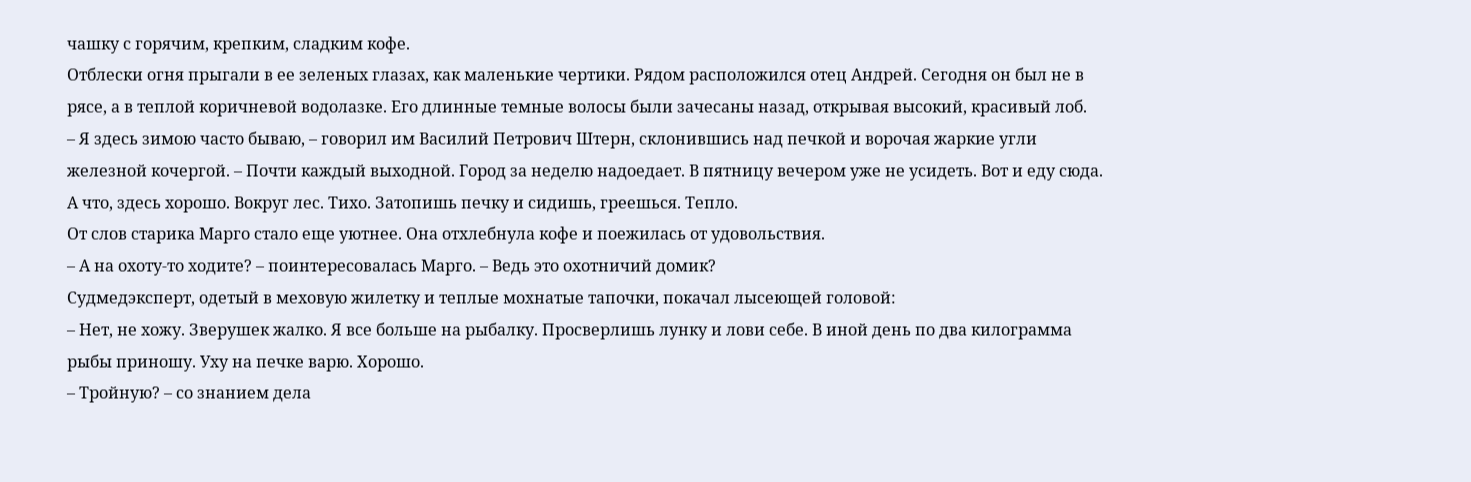чашку с горячим, крепким, сладким кофе.
Отблески огня прыгали в ее зеленых глазах, как маленькие чертики. Рядом расположился отец Андрей. Сегодня он был не в рясе, а в теплой коричневой водолазке. Его длинные темные волосы были зачесаны назад, открывая высокий, красивый лоб.
– Я здесь зимою часто бываю, – говорил им Василий Петрович Штерн, склонившись над печкой и ворочая жаркие угли железной кочергой. – Почти каждый выходной. Город за неделю надоедает. В пятницу вечером уже не усидеть. Вот и еду сюда. А что, здесь хорошо. Вокруг лес. Тихо. Затопишь печку и сидишь, греешься. Тепло.
От слов старика Марго стало еще уютнее. Она отхлебнула кофе и поежилась от удовольствия.
– А на охоту-то ходите? – поинтересовалась Марго. – Ведь это охотничий домик?
Судмедэксперт, одетый в меховую жилетку и теплые мохнатые тапочки, покачал лысеющей головой:
– Нет, не хожу. Зверушек жалко. Я все больше на рыбалку. Просверлишь лунку и лови себе. В иной день по два килограмма рыбы приношу. Уху на печке варю. Хорошо.
– Тройную? – со знанием дела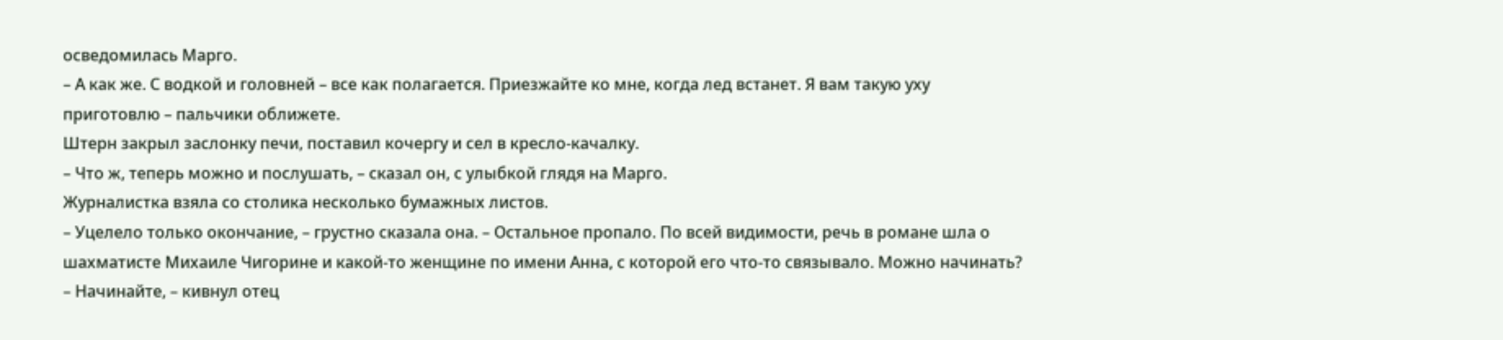осведомилась Марго.
– А как же. С водкой и головней – все как полагается. Приезжайте ко мне, когда лед встанет. Я вам такую уху приготовлю – пальчики оближете.
Штерн закрыл заслонку печи, поставил кочергу и сел в кресло-качалку.
– Что ж, теперь можно и послушать, – сказал он, с улыбкой глядя на Марго.
Журналистка взяла со столика несколько бумажных листов.
– Уцелело только окончание, – грустно сказала она. – Остальное пропало. По всей видимости, речь в романе шла о шахматисте Михаиле Чигорине и какой-то женщине по имени Анна, с которой его что-то связывало. Можно начинать?
– Начинайте, – кивнул отец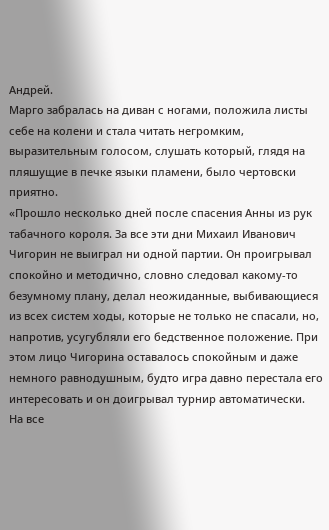Андрей.
Марго забралась на диван с ногами, положила листы себе на колени и стала читать негромким, выразительным голосом, слушать который, глядя на пляшущие в печке языки пламени, было чертовски приятно.
«Прошло несколько дней после спасения Анны из рук табачного короля. За все эти дни Михаил Иванович Чигорин не выиграл ни одной партии. Он проигрывал спокойно и методично, словно следовал какому-то безумному плану, делал неожиданные, выбивающиеся из всех систем ходы, которые не только не спасали, но, напротив, усугубляли его бедственное положение. При этом лицо Чигорина оставалось спокойным и даже немного равнодушным, будто игра давно перестала его интересовать и он доигрывал турнир автоматически.
На все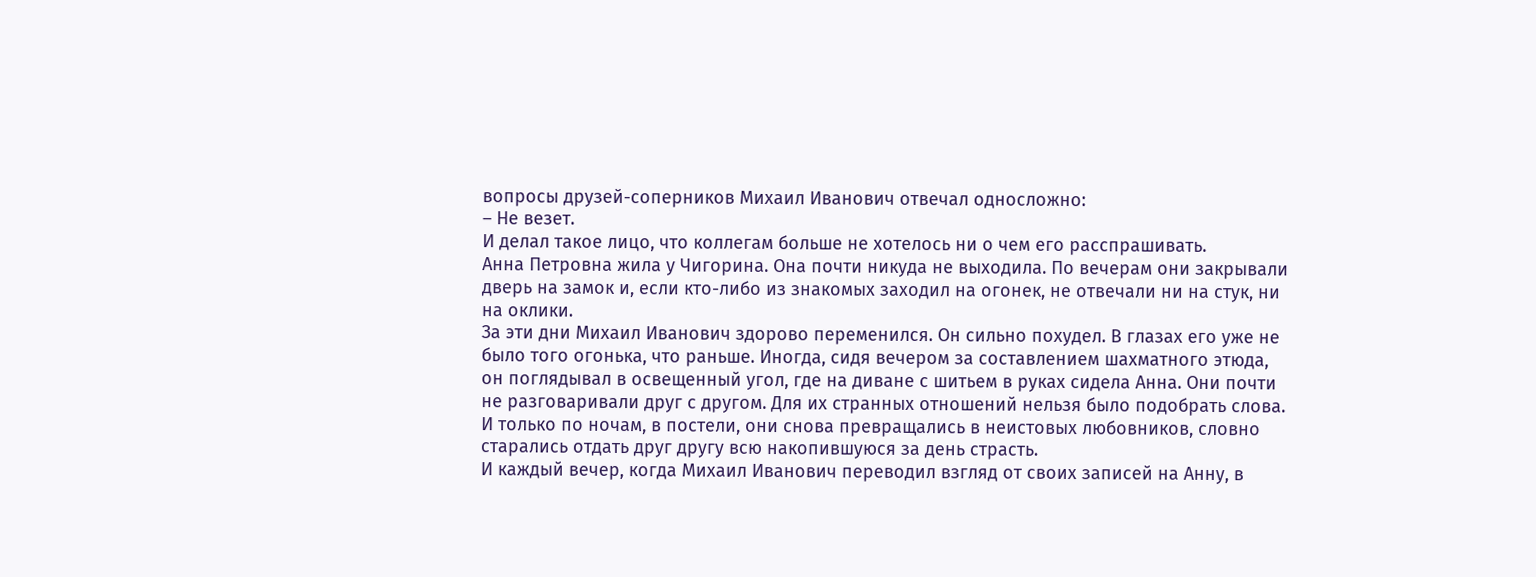вопросы друзей-соперников Михаил Иванович отвечал односложно:
– Не везет.
И делал такое лицо, что коллегам больше не хотелось ни о чем его расспрашивать.
Анна Петровна жила у Чигорина. Она почти никуда не выходила. По вечерам они закрывали дверь на замок и, если кто-либо из знакомых заходил на огонек, не отвечали ни на стук, ни на оклики.
За эти дни Михаил Иванович здорово переменился. Он сильно похудел. В глазах его уже не было того огонька, что раньше. Иногда, сидя вечером за составлением шахматного этюда, он поглядывал в освещенный угол, где на диване с шитьем в руках сидела Анна. Они почти не разговаривали друг с другом. Для их странных отношений нельзя было подобрать слова.
И только по ночам, в постели, они снова превращались в неистовых любовников, словно старались отдать друг другу всю накопившуюся за день страсть.
И каждый вечер, когда Михаил Иванович переводил взгляд от своих записей на Анну, в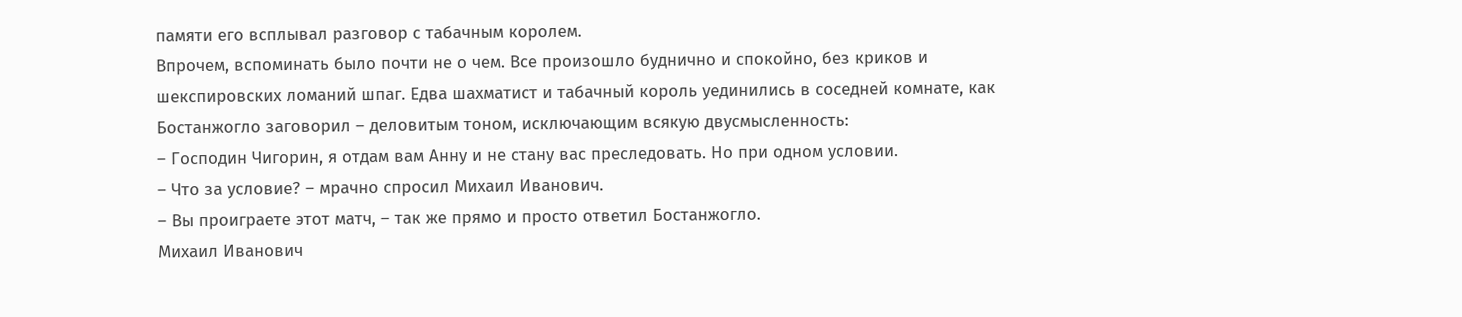памяти его всплывал разговор с табачным королем.
Впрочем, вспоминать было почти не о чем. Все произошло буднично и спокойно, без криков и шекспировских ломаний шпаг. Едва шахматист и табачный король уединились в соседней комнате, как Бостанжогло заговорил – деловитым тоном, исключающим всякую двусмысленность:
– Господин Чигорин, я отдам вам Анну и не стану вас преследовать. Но при одном условии.
– Что за условие? – мрачно спросил Михаил Иванович.
– Вы проиграете этот матч, – так же прямо и просто ответил Бостанжогло.
Михаил Иванович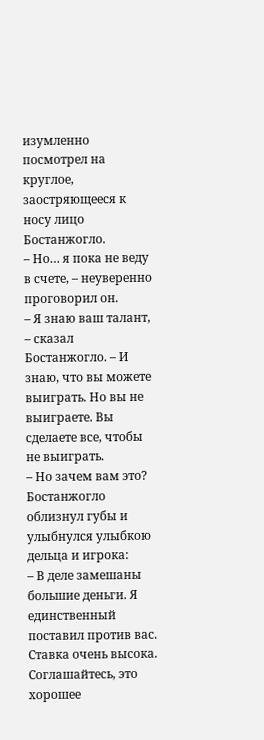изумленно посмотрел на круглое, заостряющееся к носу лицо Бостанжогло.
– Но… я пока не веду в счете, – неуверенно проговорил он.
– Я знаю ваш талант, – сказал Бостанжогло. – И знаю, что вы можете выиграть. Но вы не выиграете. Вы сделаете все, чтобы не выиграть.
– Но зачем вам это?
Бостанжогло облизнул губы и улыбнулся улыбкою дельца и игрока:
– В деле замешаны большие деньги. Я единственный поставил против вас. Ставка очень высока. Соглашайтесь, это хорошее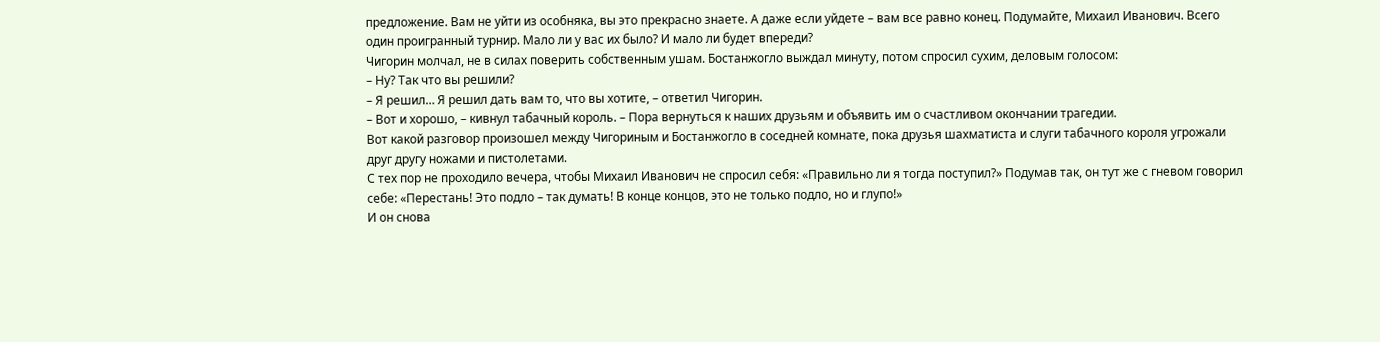предложение. Вам не уйти из особняка, вы это прекрасно знаете. А даже если уйдете – вам все равно конец. Подумайте, Михаил Иванович. Всего один проигранный турнир. Мало ли у вас их было? И мало ли будет впереди?
Чигорин молчал, не в силах поверить собственным ушам. Бостанжогло выждал минуту, потом спросил сухим, деловым голосом:
– Ну? Так что вы решили?
– Я решил… Я решил дать вам то, что вы хотите, – ответил Чигорин.
– Вот и хорошо, – кивнул табачный король. – Пора вернуться к наших друзьям и объявить им о счастливом окончании трагедии.
Вот какой разговор произошел между Чигориным и Бостанжогло в соседней комнате, пока друзья шахматиста и слуги табачного короля угрожали друг другу ножами и пистолетами.
С тех пор не проходило вечера, чтобы Михаил Иванович не спросил себя: «Правильно ли я тогда поступил?» Подумав так, он тут же с гневом говорил себе: «Перестань! Это подло – так думать! В конце концов, это не только подло, но и глупо!»
И он снова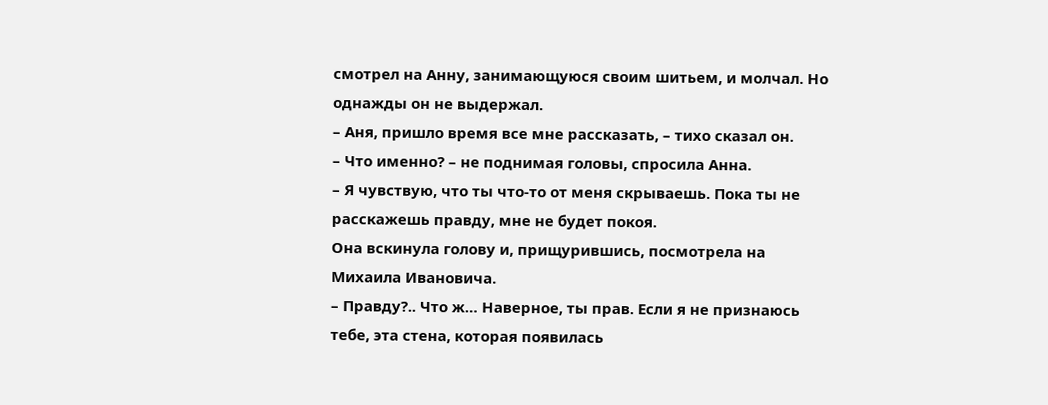смотрел на Анну, занимающуюся своим шитьем, и молчал. Но однажды он не выдержал.
– Аня, пришло время все мне рассказать, – тихо сказал он.
– Что именно? – не поднимая головы, спросила Анна.
– Я чувствую, что ты что-то от меня скрываешь. Пока ты не расскажешь правду, мне не будет покоя.
Она вскинула голову и, прищурившись, посмотрела на Михаила Ивановича.
– Правду?.. Что ж… Наверное, ты прав. Если я не признаюсь тебе, эта стена, которая появилась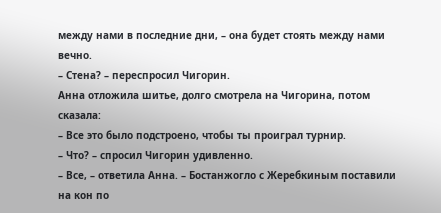между нами в последние дни, – она будет стоять между нами вечно.
– Стена? – переспросил Чигорин.
Анна отложила шитье, долго смотрела на Чигорина, потом сказала:
– Все это было подстроено, чтобы ты проиграл турнир.
– Что? – спросил Чигорин удивленно.
– Все, – ответила Анна. – Бостанжогло с Жеребкиным поставили на кон по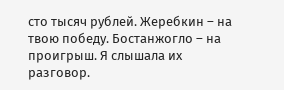сто тысяч рублей. Жеребкин – на твою победу. Бостанжогло – на проигрыш. Я слышала их разговор.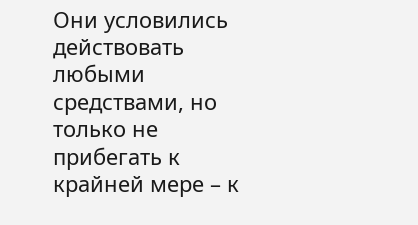Они условились действовать любыми средствами, но только не прибегать к крайней мере – к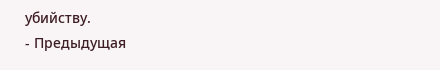убийству.
- Предыдущая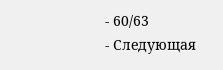- 60/63
- Следующая